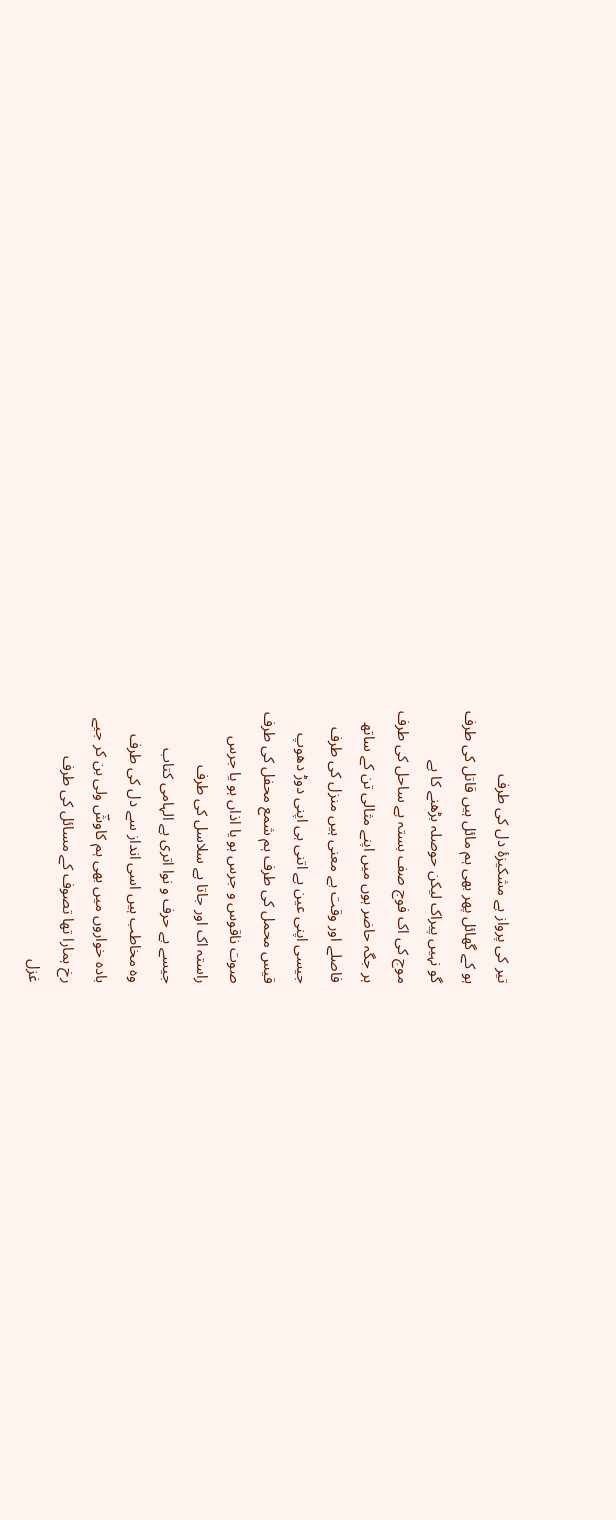تیر کی پرواز ہے مشکیزۂ دل کی طرف
ہو کے گھائل پھر بھی ہم مائل ہیں قاتل کی طرف
گو نہیں پیراک لیکن حوصلہ بڑھنے کا ہے
موج کی اک فوج صف بستہ ہے ساحل کی طرف
ہر جگہ حاضر ہوں میں اپنے مثالی تن کے ساتھ
فاصلے اور وقت بے معنی ہیں منزل کی طرف
جیسی اپنی عین ہے اتنی ہی اپنی دوڑ دھوپ
قیس محمل کی طرف ہم شمع محفل کی طرف
صوت ناقوس و جرس ہو یا اذاں ہو یا جرس
راستہ اک اور جاتا ہے سلاسل کی طرف
جیسے بے حرف و نوا اتری ہے الہامی کتاب
وہ مخاطب ہیں اسی انداز سے دل کی طرف
بادہ خواروں میں بھی ہم کاوشؔ ولی بن کر جیے
رخ ہمارا تھا تصوف کے مسائل کی طرف
غزل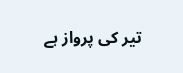تیر کی پرواز ہے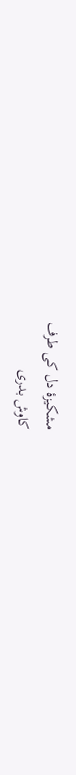مشکیزۂ دل کی طرف
کاوش بدری